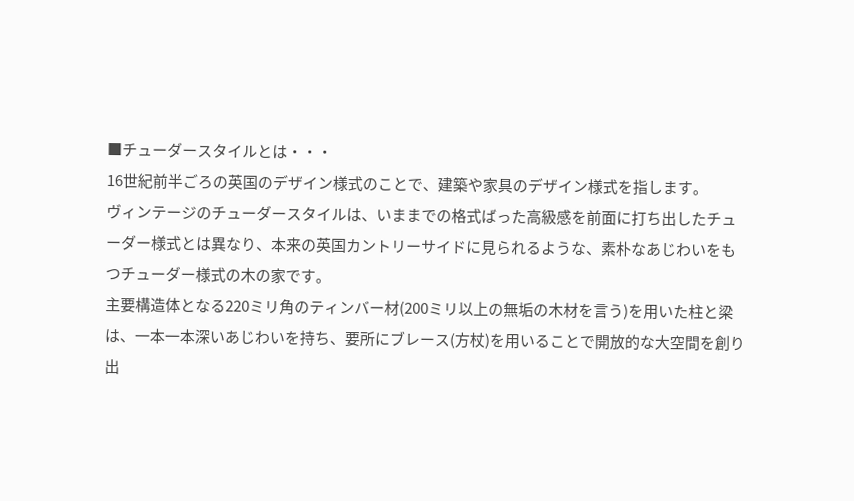■チューダースタイルとは・・・
16世紀前半ごろの英国のデザイン様式のことで、建築や家具のデザイン様式を指します。
ヴィンテージのチューダースタイルは、いままでの格式ばった高級感を前面に打ち出したチューダー様式とは異なり、本来の英国カントリーサイドに見られるような、素朴なあじわいをもつチューダー様式の木の家です。
主要構造体となる220ミリ角のティンバー材(200ミリ以上の無垢の木材を言う)を用いた柱と梁は、一本一本深いあじわいを持ち、要所にブレース(方杖)を用いることで開放的な大空間を創り出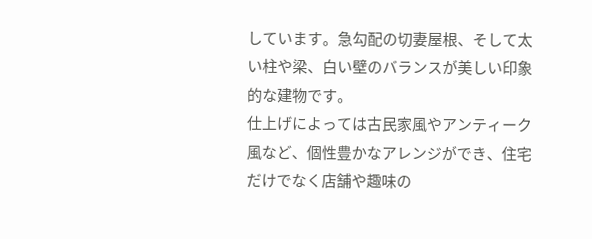しています。急勾配の切妻屋根、そして太い柱や梁、白い壁のバランスが美しい印象的な建物です。
仕上げによっては古民家風やアンティーク風など、個性豊かなアレンジができ、住宅だけでなく店舗や趣味の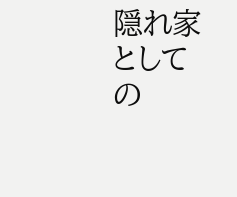隠れ家としての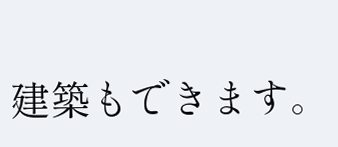建築もできます。